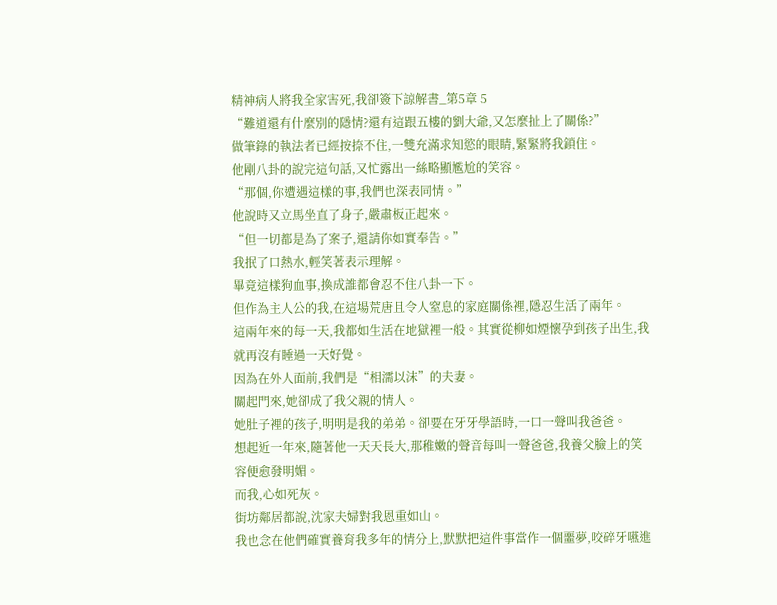精神病人將我全家害死,我卻簽下諒解書_第5章 5
“難道還有什麼別的隱情?還有這跟五樓的劉大爺,又怎麼扯上了關係?”
做筆錄的執法者已經按捺不住,一雙充滿求知慾的眼睛,緊緊將我鎖住。
他剛八卦的說完這句話,又忙露出一絲略顯尷尬的笑容。
“那個,你遭遇這樣的事,我們也深表同情。”
他說時又立馬坐直了身子,嚴肅板正起來。
“但一切都是為了案子,還請你如實奉告。”
我抿了口熱水,輕笑著表示理解。
畢竟這樣狗血事,換成誰都會忍不住八卦一下。
但作為主人公的我,在這場荒唐且令人窒息的家庭關係裡,隱忍生活了兩年。
這兩年來的每一天,我都如生活在地獄裡一般。其實從柳如煙懷孕到孩子出生,我就再沒有睡過一天好覺。
因為在外人面前,我們是“相濡以沫”的夫妻。
關起門來,她卻成了我父親的情人。
她肚子裡的孩子,明明是我的弟弟。卻要在牙牙學語時,一口一聲叫我爸爸。
想起近一年來,隨著他一天天長大,那稚嫩的聲音每叫一聲爸爸,我養父臉上的笑容便愈發明媚。
而我,心如死灰。
街坊鄰居都說,沈家夫婦對我恩重如山。
我也念在他們確實養育我多年的情分上,默默把這件事當作一個噩夢,咬碎牙嚥進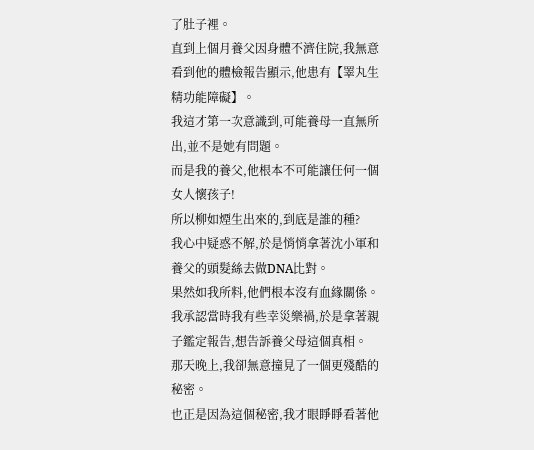了肚子裡。
直到上個月養父因身體不濟住院,我無意看到他的體檢報告顯示,他患有【睪丸生精功能障礙】。
我這才第一次意識到,可能養母一直無所出,並不是她有問題。
而是我的養父,他根本不可能讓任何一個女人懷孩子!
所以柳如煙生出來的,到底是誰的種?
我心中疑惑不解,於是悄悄拿著沈小軍和養父的頭髮絲去做DNA比對。
果然如我所料,他們根本沒有血緣關係。
我承認當時我有些幸災樂禍,於是拿著親子鑑定報告,想告訴養父母這個真相。
那天晚上,我卻無意撞見了一個更殘酷的秘密。
也正是因為這個秘密,我才眼睜睜看著他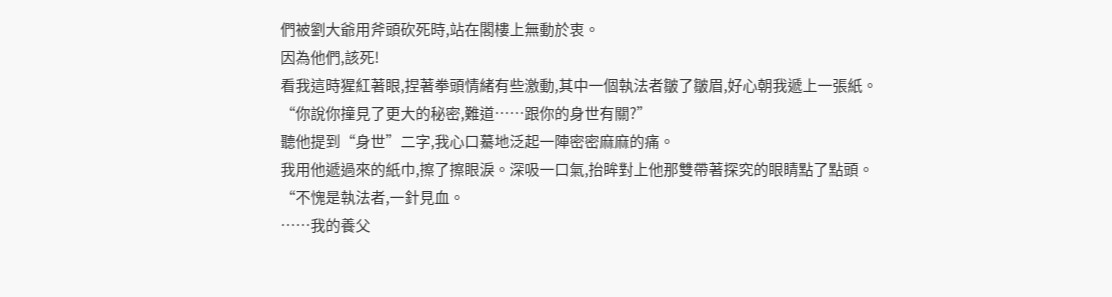們被劉大爺用斧頭砍死時,站在閣樓上無動於衷。
因為他們,該死!
看我這時猩紅著眼,捏著拳頭情緒有些激動,其中一個執法者皺了皺眉,好心朝我遞上一張紙。
“你說你撞見了更大的秘密,難道……跟你的身世有關?”
聽他提到“身世”二字,我心口驀地泛起一陣密密麻麻的痛。
我用他遞過來的紙巾,擦了擦眼淚。深吸一口氣,抬眸對上他那雙帶著探究的眼睛點了點頭。
“不愧是執法者,一針見血。
……我的養父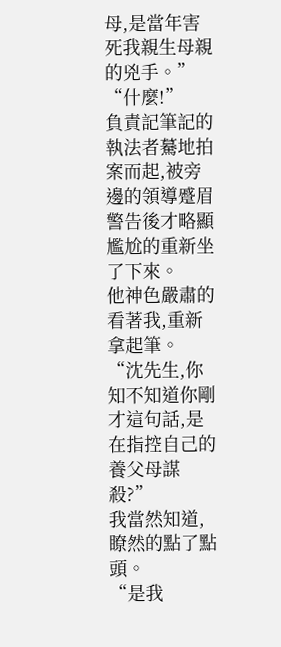母,是當年害死我親生母親的兇手。”
“什麼!”
負責記筆記的執法者驀地拍案而起,被旁邊的領導蹙眉警告後才略顯尷尬的重新坐了下來。
他神色嚴肅的看著我,重新拿起筆。
“沈先生,你知不知道你剛才這句話,是在指控自己的養父母謀殺?”
我當然知道,瞭然的點了點頭。
“是我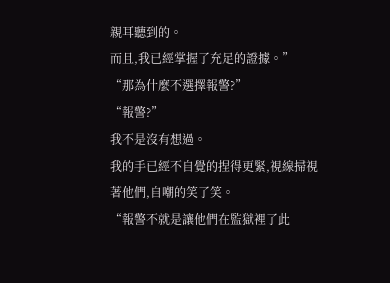親耳聽到的。
而且,我已經掌握了充足的證據。”
“那為什麼不選擇報警?”
“報警?”
我不是沒有想過。
我的手已經不自覺的捏得更緊,視線掃視著他們,自嘲的笑了笑。
“報警不就是讓他們在監獄裡了此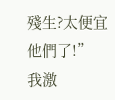殘生?太便宜他們了!”
我激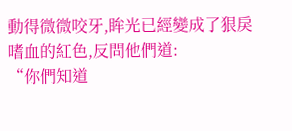動得微微咬牙,眸光已經變成了狠戾嗜血的紅色,反問他們道:
“你們知道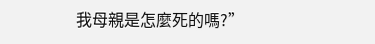我母親是怎麼死的嗎?”